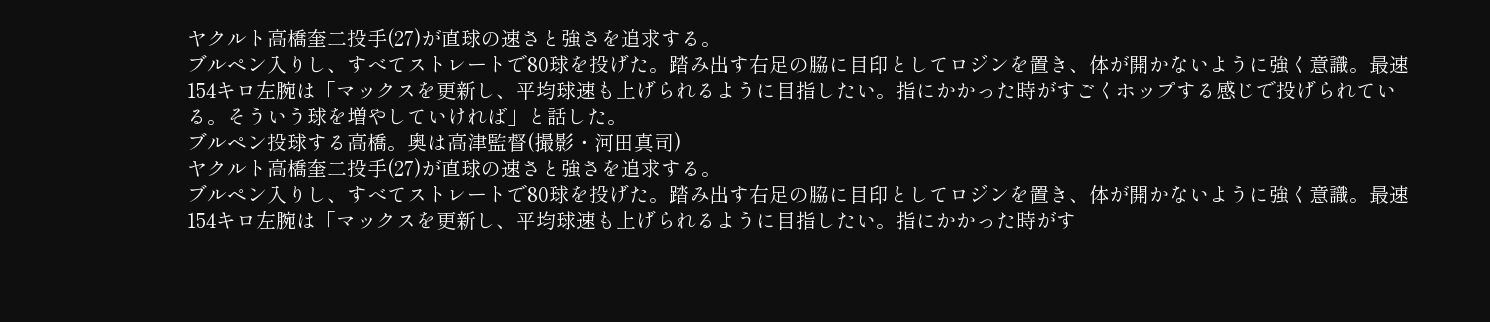ヤクルト高橋奎二投手(27)が直球の速さと強さを追求する。
ブルペン入りし、すべてストレートで80球を投げた。踏み出す右足の脇に目印としてロジンを置き、体が開かないように強く意識。最速154キロ左腕は「マックスを更新し、平均球速も上げられるように目指したい。指にかかった時がすごくホップする感じで投げられている。そういう球を増やしていければ」と話した。
ブルペン投球する高橋。奥は高津監督(撮影・河田真司)
ヤクルト高橋奎二投手(27)が直球の速さと強さを追求する。
ブルペン入りし、すべてストレートで80球を投げた。踏み出す右足の脇に目印としてロジンを置き、体が開かないように強く意識。最速154キロ左腕は「マックスを更新し、平均球速も上げられるように目指したい。指にかかった時がす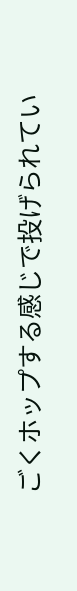ごくホップする感じで投げられてい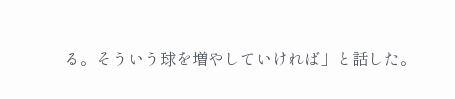る。そういう球を増やしていければ」と話した。